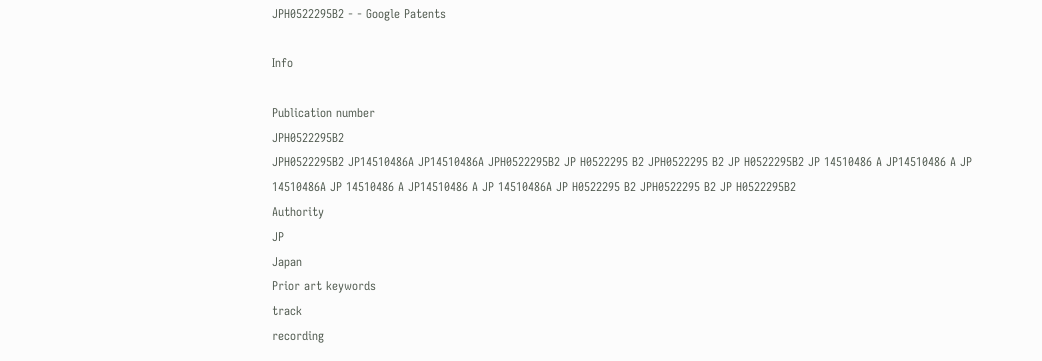JPH0522295B2 - - Google Patents

Info

Publication number
JPH0522295B2
JPH0522295B2 JP14510486A JP14510486A JPH0522295B2 JP H0522295 B2 JPH0522295 B2 JP H0522295B2 JP 14510486 A JP14510486 A JP 14510486A JP 14510486 A JP14510486 A JP 14510486A JP H0522295 B2 JPH0522295 B2 JP H0522295B2
Authority
JP
Japan
Prior art keywords
track
recording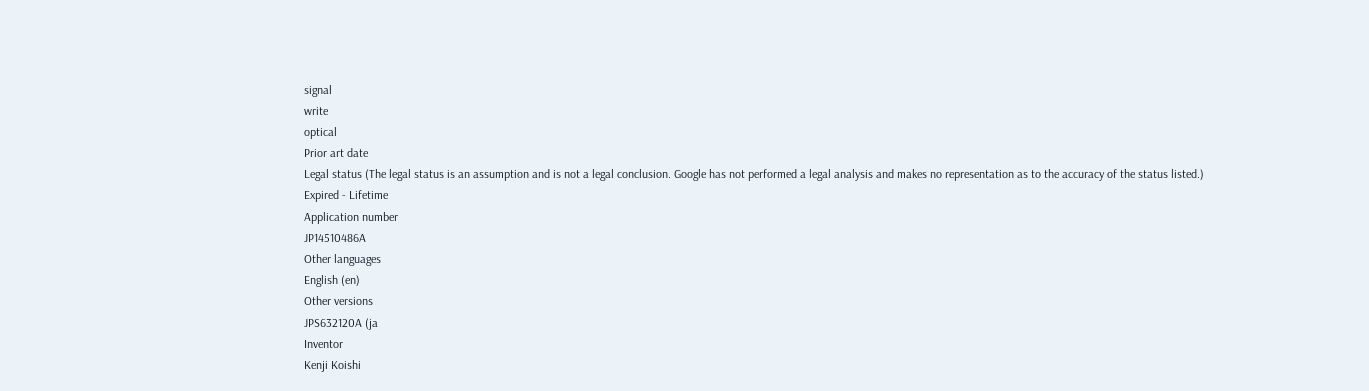signal
write
optical
Prior art date
Legal status (The legal status is an assumption and is not a legal conclusion. Google has not performed a legal analysis and makes no representation as to the accuracy of the status listed.)
Expired - Lifetime
Application number
JP14510486A
Other languages
English (en)
Other versions
JPS632120A (ja
Inventor
Kenji Koishi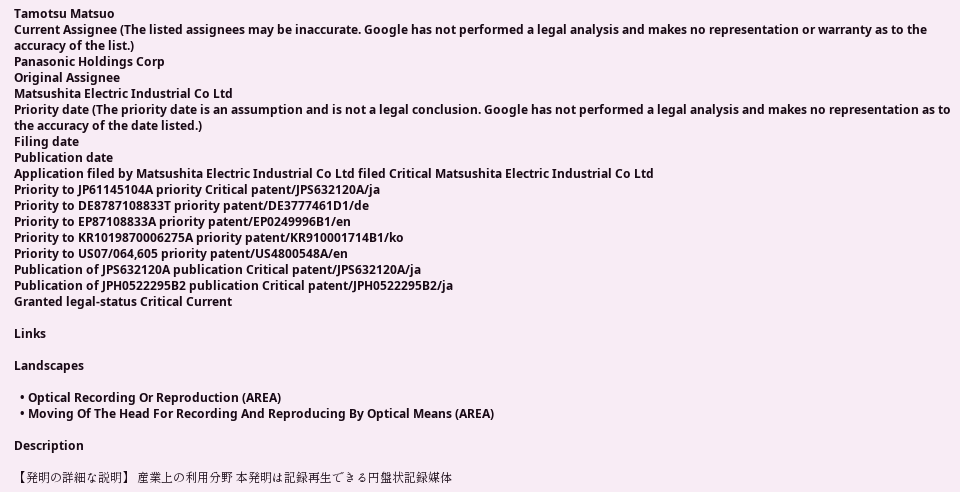Tamotsu Matsuo
Current Assignee (The listed assignees may be inaccurate. Google has not performed a legal analysis and makes no representation or warranty as to the accuracy of the list.)
Panasonic Holdings Corp
Original Assignee
Matsushita Electric Industrial Co Ltd
Priority date (The priority date is an assumption and is not a legal conclusion. Google has not performed a legal analysis and makes no representation as to the accuracy of the date listed.)
Filing date
Publication date
Application filed by Matsushita Electric Industrial Co Ltd filed Critical Matsushita Electric Industrial Co Ltd
Priority to JP61145104A priority Critical patent/JPS632120A/ja
Priority to DE8787108833T priority patent/DE3777461D1/de
Priority to EP87108833A priority patent/EP0249996B1/en
Priority to KR1019870006275A priority patent/KR910001714B1/ko
Priority to US07/064,605 priority patent/US4800548A/en
Publication of JPS632120A publication Critical patent/JPS632120A/ja
Publication of JPH0522295B2 publication Critical patent/JPH0522295B2/ja
Granted legal-status Critical Current

Links

Landscapes

  • Optical Recording Or Reproduction (AREA)
  • Moving Of The Head For Recording And Reproducing By Optical Means (AREA)

Description

【発明の詳細な説明】 産業上の利用分野 本発明は記録再生できる円盤状記録媒体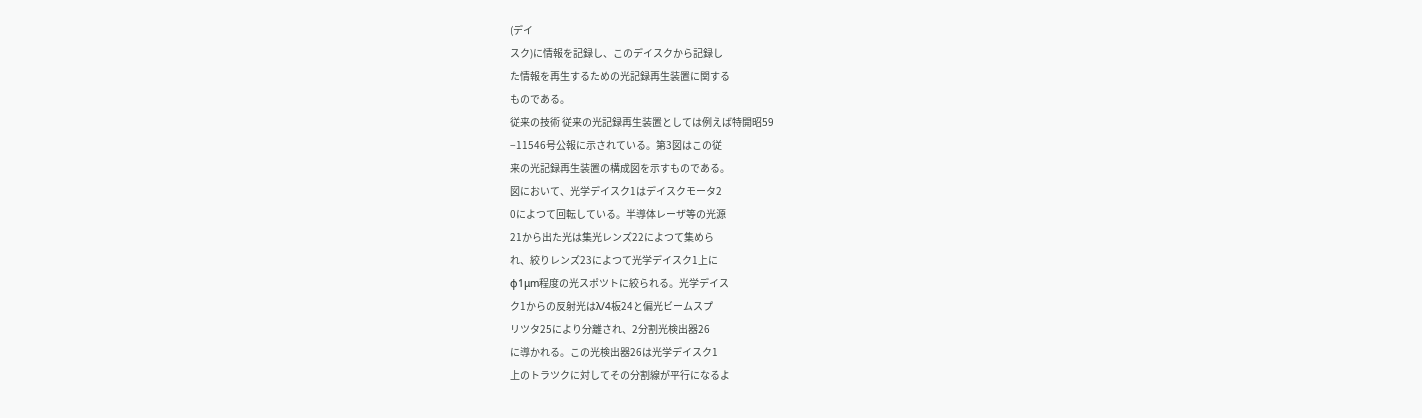(デイ
スク)に情報を記録し、このデイスクから記録し
た情報を再生するための光記録再生装置に関する
ものである。
従来の技術 従来の光記録再生装置としては例えば特開昭59
−11546号公報に示されている。第3図はこの従
来の光記録再生装置の構成図を示すものである。
図において、光学デイスク1はデイスクモータ2
0によつて回転している。半導体レーザ等の光源
21から出た光は集光レンズ22によつて集めら
れ、絞りレンズ23によつて光学デイスク1上に
φ1μm程度の光スポツトに絞られる。光学デイス
ク1からの反射光はλ/4板24と偏光ビームスプ
リツタ25により分離され、2分割光検出器26
に導かれる。この光検出器26は光学デイスク1
上のトラツクに対してその分割線が平行になるよ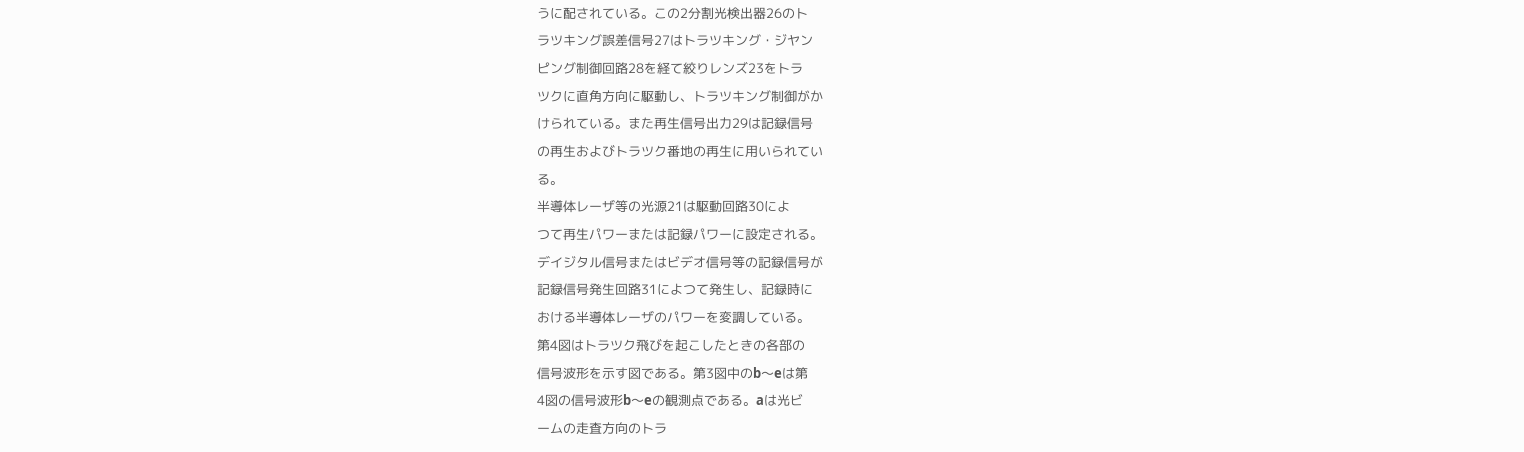うに配されている。この2分割光検出器26のト
ラツキング誤差信号27はトラツキング・ジヤン
ピング制御回路28を経て絞りレンズ23をトラ
ツクに直角方向に駆動し、トラツキング制御がか
けられている。また再生信号出力29は記録信号
の再生およびトラツク番地の再生に用いられてい
る。
半導体レーザ等の光源21は駆動回路30によ
つて再生パワーまたは記録パワーに設定される。
デイジタル信号またはビデオ信号等の記録信号が
記録信号発生回路31によつて発生し、記録時に
おける半導体レーザのパワーを変調している。
第4図はトラツク飛びを起こしたときの各部の
信号波形を示す図である。第3図中のb〜eは第
4図の信号波形b〜eの観測点である。aは光ビ
ームの走査方向のトラ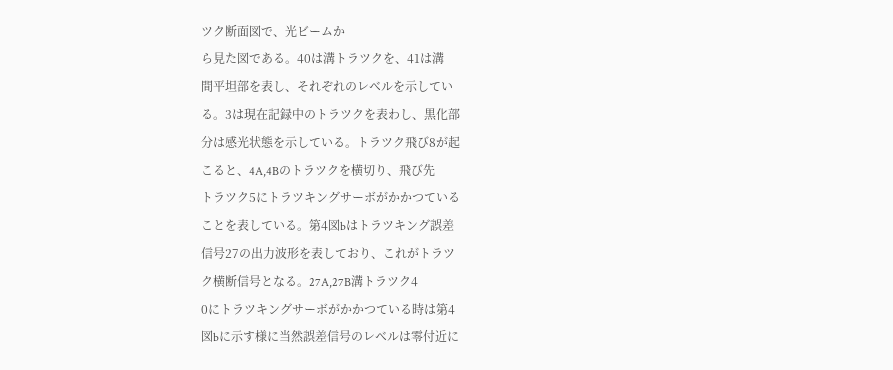ツク断面図で、光ビームか
ら見た図である。40は溝トラツクを、41は溝
間平坦部を表し、それぞれのレベルを示してい
る。3は現在記録中のトラツクを表わし、黒化部
分は感光状態を示している。トラツク飛び8が起
こると、4A,4Bのトラツクを横切り、飛び先
トラツク5にトラツキングサーボがかかつている
ことを表している。第4図bはトラツキング誤差
信号27の出力波形を表しており、これがトラツ
ク横断信号となる。27A,27B溝トラツク4
0にトラツキングサーボがかかつている時は第4
図bに示す様に当然誤差信号のレベルは零付近に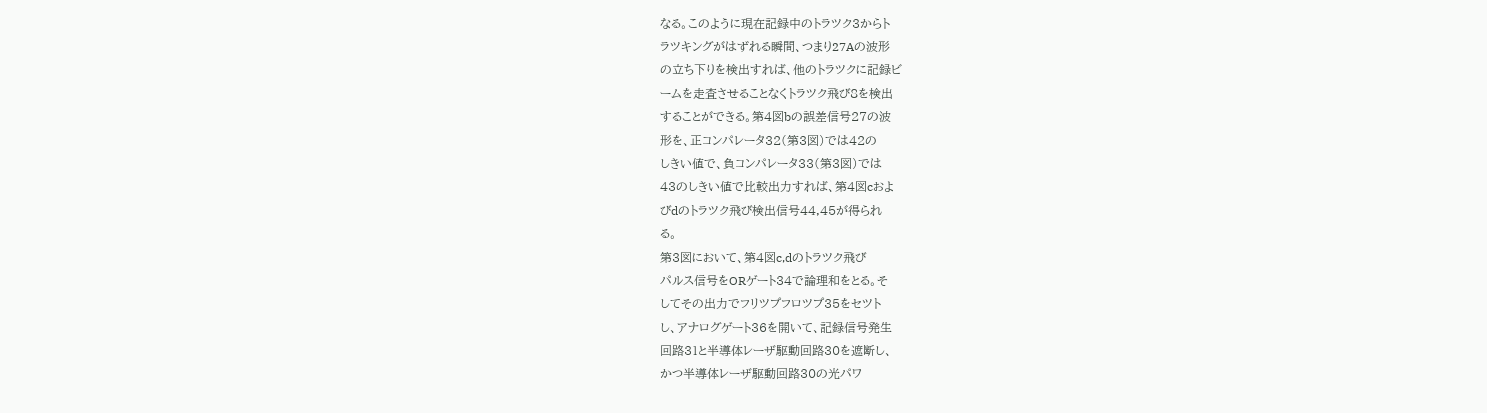なる。このように現在記録中のトラツク3からト
ラツキングがはずれる瞬間、つまり27Aの波形
の立ち下りを検出すれば、他のトラツクに記録ビ
ームを走査させることなくトラツク飛び8を検出
することができる。第4図bの誤差信号27の波
形を、正コンパレータ32(第3図)では42の
しきい値で、負コンパレータ33(第3図)では
43のしきい値で比較出力すれば、第4図cおよ
びdのトラツク飛び検出信号44,45が得られ
る。
第3図において、第4図c,dのトラツク飛び
パルス信号をORゲート34で論理和をとる。そ
してその出力でフリツプフロツプ35をセツト
し、アナログゲート36を開いて、記録信号発生
回路31と半導体レーザ駆動回路30を遮断し、
かつ半導体レーザ駆動回路30の光パワ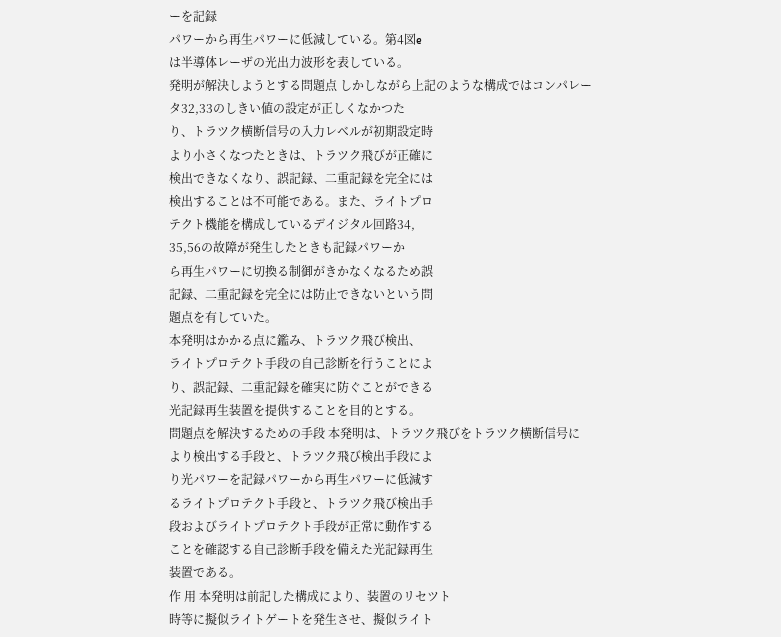ーを記録
パワーから再生パワーに低減している。第4図e
は半導体レーザの光出力波形を表している。
発明が解決しようとする問題点 しかしながら上記のような構成ではコンパレー
タ32,33のしきい値の設定が正しくなかつた
り、トラツク横断信号の入力レベルが初期設定時
より小さくなつたときは、トラツク飛びが正確に
検出できなくなり、誤記録、二重記録を完全には
検出することは不可能である。また、ライトプロ
テクト機能を構成しているデイジタル回路34,
35,56の故障が発生したときも記録パワーか
ら再生パワーに切換る制御がきかなくなるため誤
記録、二重記録を完全には防止できないという問
題点を有していた。
本発明はかかる点に鑑み、トラツク飛び検出、
ライトプロテクト手段の自己診断を行うことによ
り、誤記録、二重記録を確実に防ぐことができる
光記録再生装置を提供することを目的とする。
問題点を解決するための手段 本発明は、トラツク飛びをトラツク横断信号に
より検出する手段と、トラツク飛び検出手段によ
り光パワーを記録パワーから再生パワーに低減す
るライトプロテクト手段と、トラツク飛び検出手
段およびライトプロテクト手段が正常に動作する
ことを確認する自己診断手段を備えた光記録再生
装置である。
作 用 本発明は前記した構成により、装置のリセツト
時等に擬似ライトゲートを発生させ、擬似ライト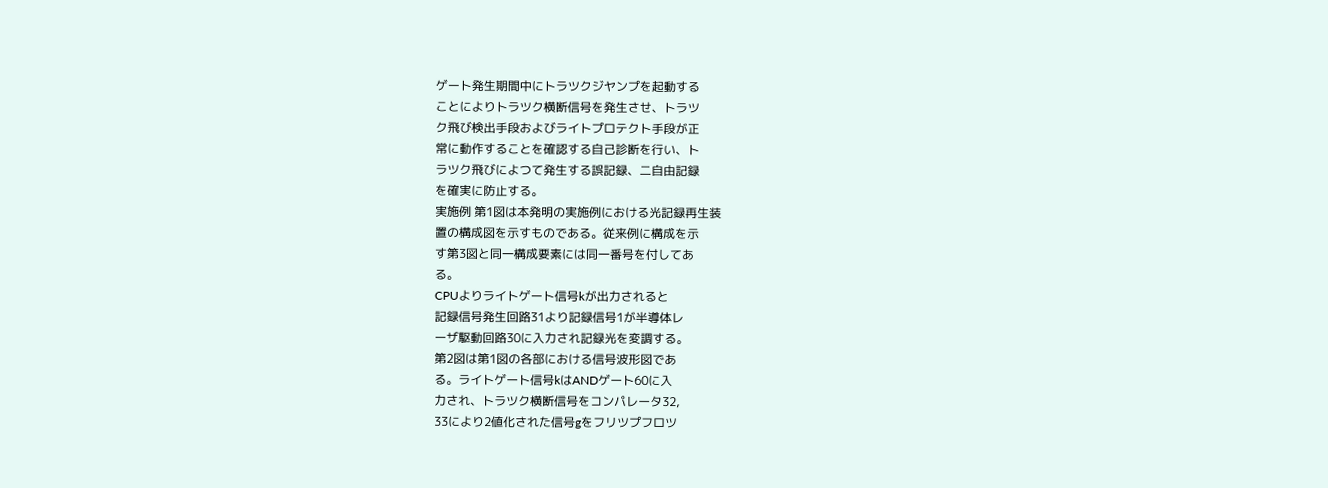ゲート発生期間中にトラツクジヤンプを起動する
ことによりトラツク横断信号を発生させ、トラツ
ク飛び検出手段およびライトプロテクト手段が正
常に動作することを確認する自己診断を行い、ト
ラツク飛びによつて発生する誤記録、二自由記録
を確実に防止する。
実施例 第1図は本発明の実施例における光記録再生装
置の構成図を示すものである。従来例に構成を示
す第3図と同一構成要素には同一番号を付してあ
る。
CPUよりライトゲート信号kが出力されると
記録信号発生回路31より記録信号1が半導体レ
ーザ駆動回路30に入力され記録光を変調する。
第2図は第1図の各部における信号波形図であ
る。ライトゲート信号kはANDゲート60に入
力され、トラツク横断信号をコンパレータ32,
33により2値化された信号gをフリツプフロツ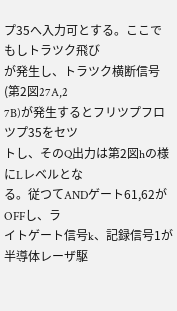プ35へ入力可とする。ここでもしトラツク飛び
が発生し、トラツク横断信号(第2図27A,2
7B)が発生するとフリツプフロツプ35をセツ
トし、そのQ出力は第2図hの様にLレベルとな
る。従つてANDゲート61,62がOFFし、ラ
イトゲート信号k、記録信号1が半導体レーザ駆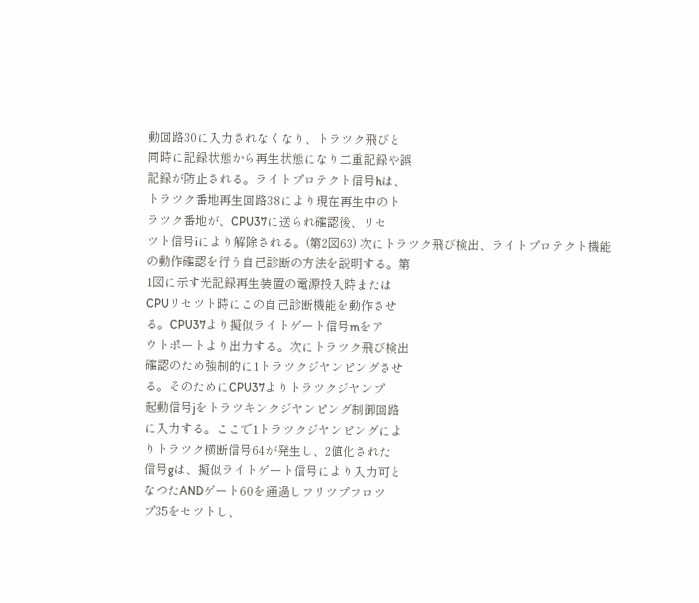動回路30に入力されなくなり、トラツク飛びと
同時に記録状態から再生状態になり二重記録や誤
記録が防止される。ライトプロテクト信号hは、
トラツク番地再生回路38により現在再生中のト
ラツク番地が、CPU37に送られ確認後、リセ
ツト信号iにより解除される。(第2図63) 次にトラツク飛び検出、ライトプロテクト機能
の動作確認を行う自己診断の方法を説明する。第
1図に示す光記録再生装置の電源投入時または
CPUリセツト時にこの自己診断機能を動作させ
る。CPU37より擬似ライトゲート信号mをア
ウトポートより出力する。次にトラツク飛び検出
確認のため強制的に1トラツクジヤンピングさせ
る。そのためにCPU37よりトラツクジヤンプ
起動信号jをトラツキンクジヤンピング制御回路
に入力する。ここで1トラツクジヤンピングによ
りトラツク横断信号64が発生し、2値化された
信号gは、擬似ライトゲート信号により入力可と
なつたANDゲート60を通過しフリツプフロツ
プ35をセツトし、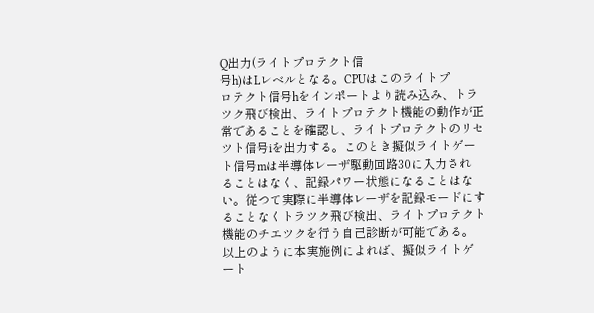Q出力(ライトプロテクト信
号h)はLレベルとなる。CPUはこのライトプ
ロテクト信号hをインポートより読み込み、トラ
ツク飛び検出、ライトプロテクト機能の動作が正
常であることを確認し、ライトプロテクトのリセ
ツト信号iを出力する。このとき擬似ライトゲー
ト信号mは半導体レーザ駆動回路30に入力され
ることはなく、記録パワー状態になることはな
い。従つて実際に半導体レーザを記録モードにす
ることなくトラツク飛び検出、ライトプロテクト
機能のチエツクを行う自己診断が可能である。
以上のように本実施例によれば、擬似ライトゲ
ート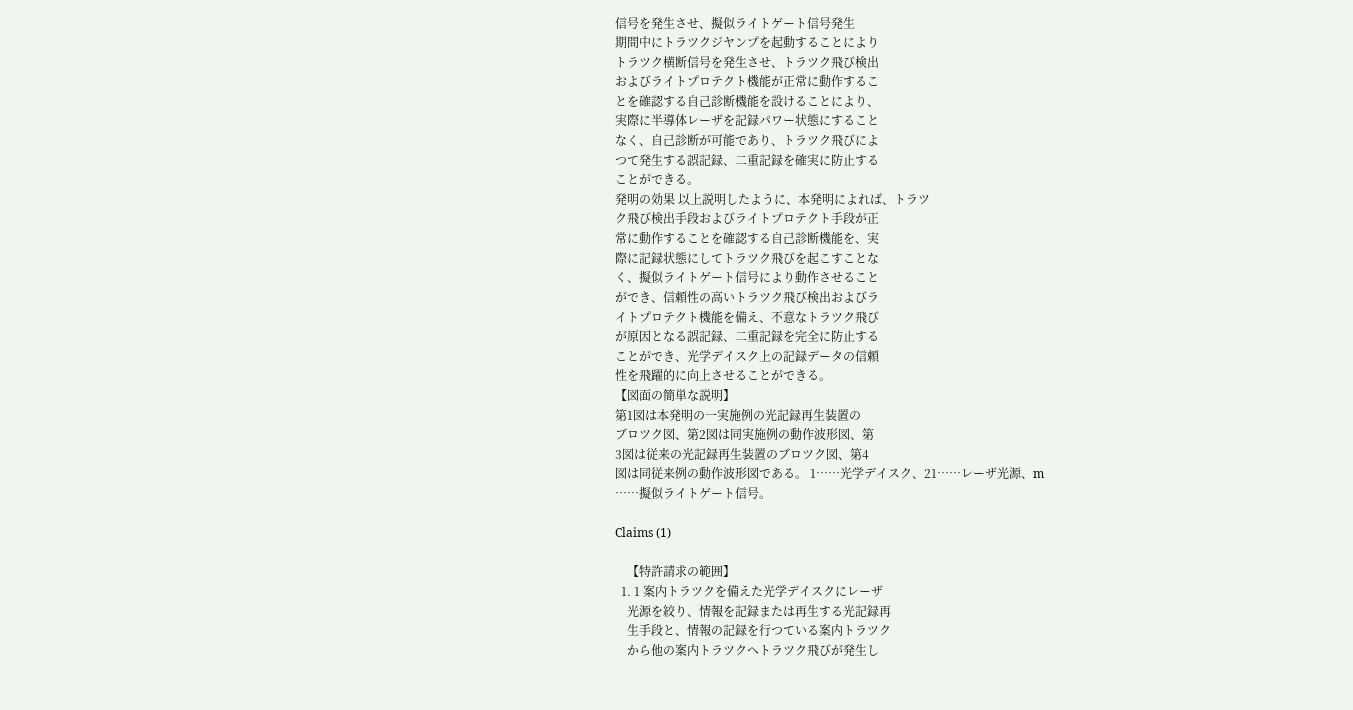信号を発生させ、擬似ライトゲート信号発生
期間中にトラツクジヤンプを起動することにより
トラツク横断信号を発生させ、トラツク飛び検出
およびライトプロテクト機能が正常に動作するこ
とを確認する自己診断機能を設けることにより、
実際に半導体レーザを記録パワー状態にすること
なく、自己診断が可能であり、トラツク飛びによ
つて発生する誤記録、二重記録を確実に防止する
ことができる。
発明の効果 以上説明したように、本発明によれば、トラツ
ク飛び検出手段およびライトプロテクト手段が正
常に動作することを確認する自己診断機能を、実
際に記録状態にしてトラツク飛びを起こすことな
く、擬似ライトゲート信号により動作させること
ができ、信頼性の高いトラツク飛び検出およびラ
イトプロテクト機能を備え、不意なトラツク飛び
が原因となる誤記録、二重記録を完全に防止する
ことができ、光学デイスク上の記録データの信頼
性を飛躍的に向上させることができる。
【図面の簡単な説明】
第1図は本発明の一実施例の光記録再生装置の
ブロツク図、第2図は同実施例の動作波形図、第
3図は従来の光記録再生装置のブロツク図、第4
図は同従来例の動作波形図である。 1……光学デイスク、21……レーザ光源、m
……擬似ライトゲート信号。

Claims (1)

    【特許請求の範囲】
  1. 1 案内トラツクを備えた光学デイスクにレーザ
    光源を絞り、情報を記録または再生する光記録再
    生手段と、情報の記録を行つている案内トラツク
    から他の案内トラツクへトラツク飛びが発生し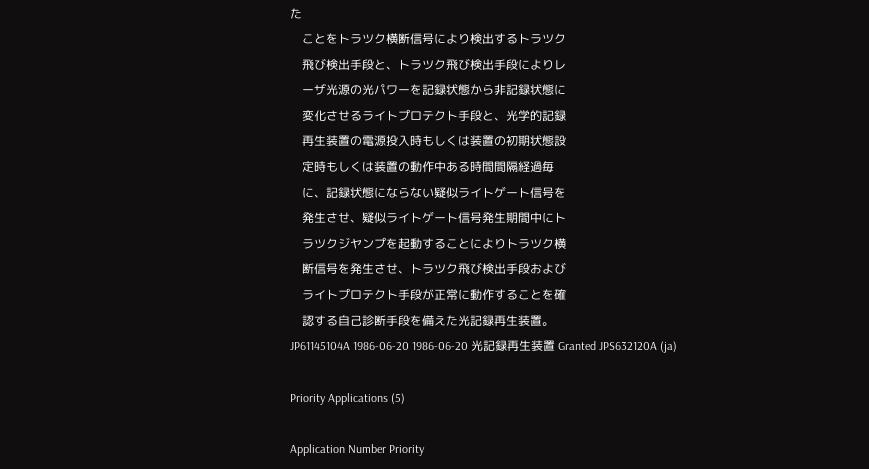た
    ことをトラツク横断信号により検出するトラツク
    飛び検出手段と、トラツク飛び検出手段によりレ
    ーザ光源の光パワーを記録状態から非記録状態に
    変化させるライトプロテクト手段と、光学的記録
    再生装置の電源投入時もしくは装置の初期状態設
    定時もしくは装置の動作中ある時間間隔経過毎
    に、記録状態にならない疑似ライトゲート信号を
    発生させ、疑似ライトゲート信号発生期間中にト
    ラツクジヤンプを起動することによりトラツク横
    断信号を発生させ、トラツク飛び検出手段および
    ライトプロテクト手段が正常に動作することを確
    認する自己診断手段を備えた光記録再生装置。
JP61145104A 1986-06-20 1986-06-20 光記録再生装置 Granted JPS632120A (ja)

Priority Applications (5)

Application Number Priority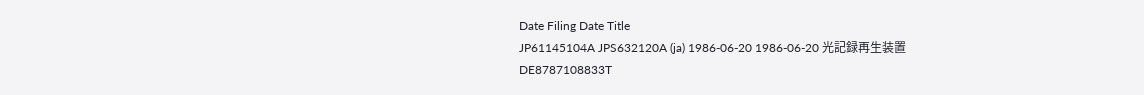Date Filing Date Title
JP61145104A JPS632120A (ja) 1986-06-20 1986-06-20 光記録再生装置
DE8787108833T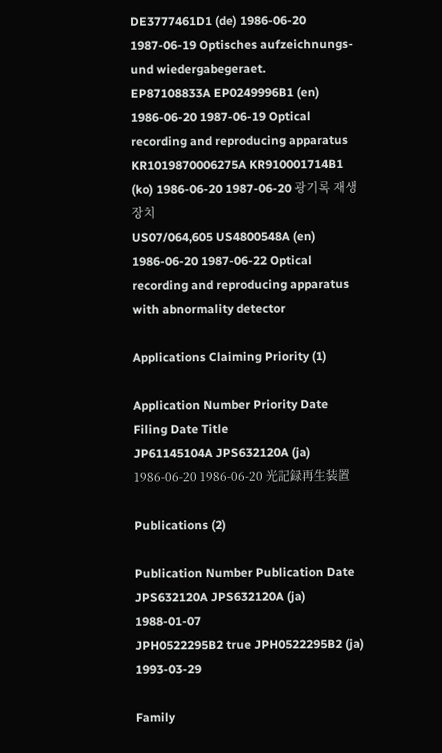DE3777461D1 (de) 1986-06-20 1987-06-19 Optisches aufzeichnungs-und wiedergabegeraet.
EP87108833A EP0249996B1 (en) 1986-06-20 1987-06-19 Optical recording and reproducing apparatus
KR1019870006275A KR910001714B1 (ko) 1986-06-20 1987-06-20 광기록 재생장치
US07/064,605 US4800548A (en) 1986-06-20 1987-06-22 Optical recording and reproducing apparatus with abnormality detector

Applications Claiming Priority (1)

Application Number Priority Date Filing Date Title
JP61145104A JPS632120A (ja) 1986-06-20 1986-06-20 光記録再生装置

Publications (2)

Publication Number Publication Date
JPS632120A JPS632120A (ja) 1988-01-07
JPH0522295B2 true JPH0522295B2 (ja) 1993-03-29

Family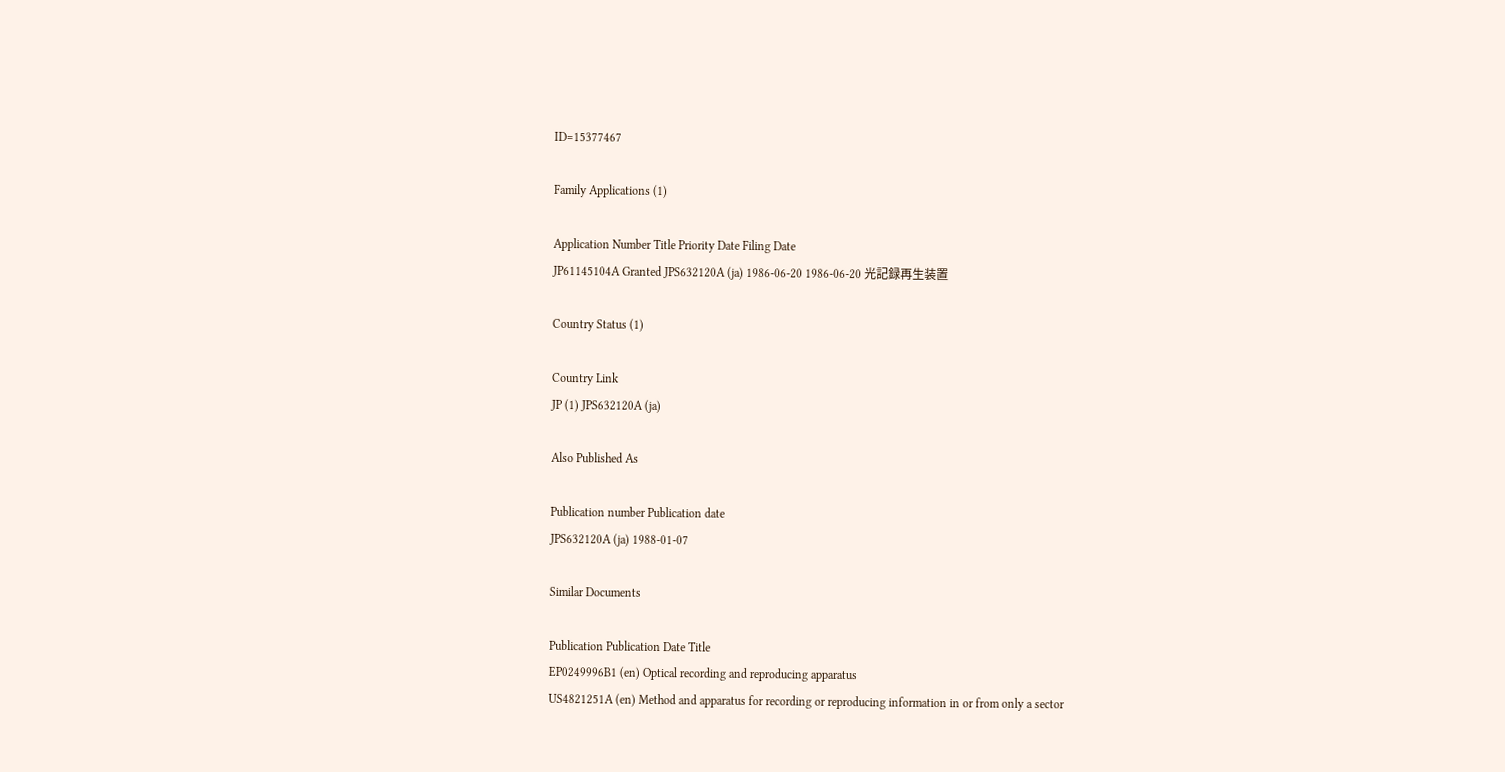ID=15377467

Family Applications (1)

Application Number Title Priority Date Filing Date
JP61145104A Granted JPS632120A (ja) 1986-06-20 1986-06-20 光記録再生装置

Country Status (1)

Country Link
JP (1) JPS632120A (ja)

Also Published As

Publication number Publication date
JPS632120A (ja) 1988-01-07

Similar Documents

Publication Publication Date Title
EP0249996B1 (en) Optical recording and reproducing apparatus
US4821251A (en) Method and apparatus for recording or reproducing information in or from only a sector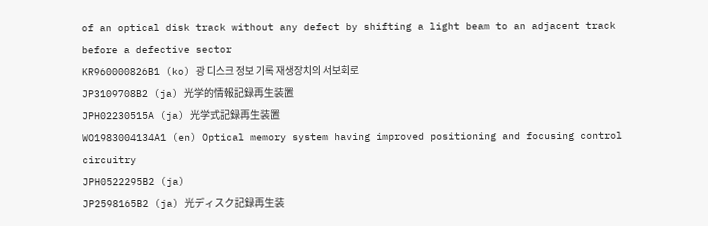of an optical disk track without any defect by shifting a light beam to an adjacent track before a defective sector
KR960000826B1 (ko) 광 디스크 정보 기록 재생장치의 서보회로
JP3109708B2 (ja) 光学的情報記録再生装置
JPH02230515A (ja) 光学式記録再生装置
WO1983004134A1 (en) Optical memory system having improved positioning and focusing control circuitry
JPH0522295B2 (ja)
JP2598165B2 (ja) 光ディスク記録再生装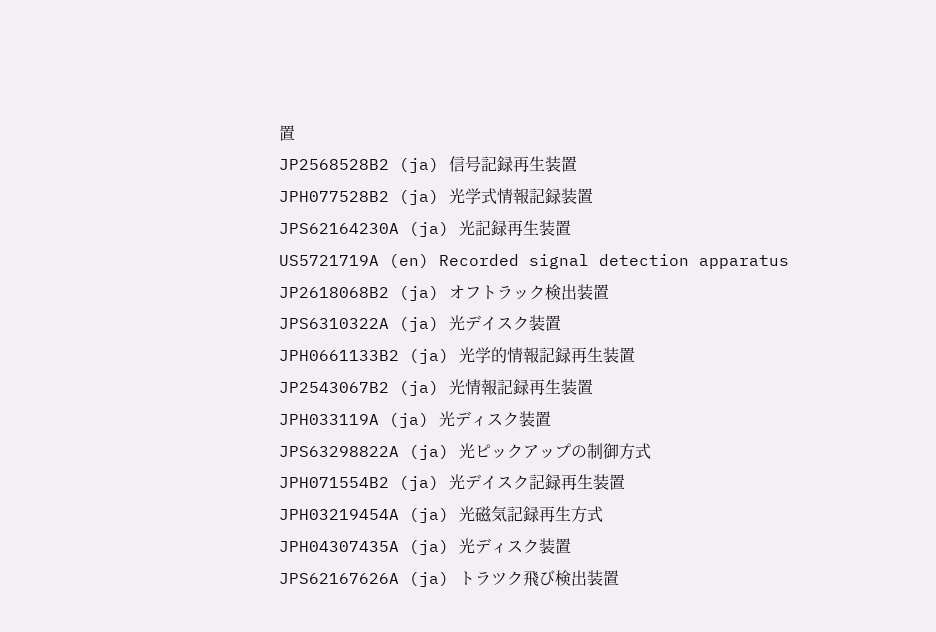置
JP2568528B2 (ja) 信号記録再生装置
JPH077528B2 (ja) 光学式情報記録装置
JPS62164230A (ja) 光記録再生装置
US5721719A (en) Recorded signal detection apparatus
JP2618068B2 (ja) オフトラック検出装置
JPS6310322A (ja) 光デイスク装置
JPH0661133B2 (ja) 光学的情報記録再生装置
JP2543067B2 (ja) 光情報記録再生装置
JPH033119A (ja) 光ディスク装置
JPS63298822A (ja) 光ピックアップの制御方式
JPH071554B2 (ja) 光デイスク記録再生装置
JPH03219454A (ja) 光磁気記録再生方式
JPH04307435A (ja) 光ディスク装置
JPS62167626A (ja) トラツク飛び検出装置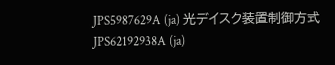JPS5987629A (ja) 光デイスク装置制御方式
JPS62192938A (ja)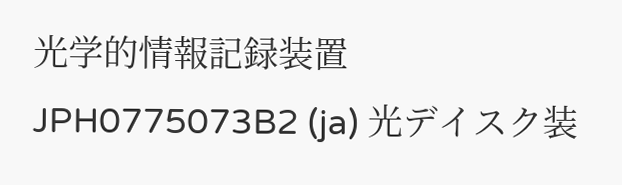光学的情報記録装置
JPH0775073B2 (ja) 光デイスク装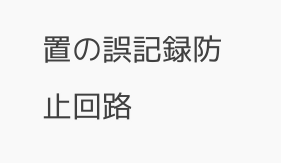置の誤記録防止回路